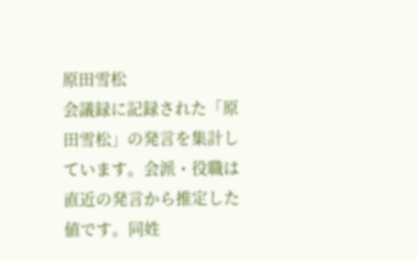原田雪松
会議録に記録された「原田雪松」の発言を集計しています。会派・役職は直近の発言から推定した値です。同姓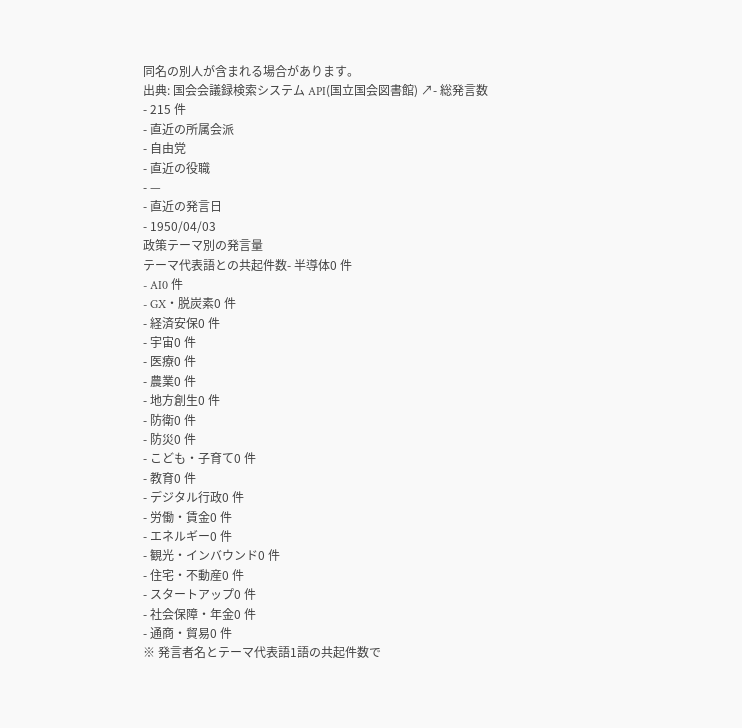同名の別人が含まれる場合があります。
出典: 国会会議録検索システム API(国立国会図書館) ↗- 総発言数
- 215 件
- 直近の所属会派
- 自由党
- 直近の役職
- —
- 直近の発言日
- 1950/04/03
政策テーマ別の発言量
テーマ代表語との共起件数- 半導体0 件
- AI0 件
- GX・脱炭素0 件
- 経済安保0 件
- 宇宙0 件
- 医療0 件
- 農業0 件
- 地方創生0 件
- 防衛0 件
- 防災0 件
- こども・子育て0 件
- 教育0 件
- デジタル行政0 件
- 労働・賃金0 件
- エネルギー0 件
- 観光・インバウンド0 件
- 住宅・不動産0 件
- スタートアップ0 件
- 社会保障・年金0 件
- 通商・貿易0 件
※ 発言者名とテーマ代表語1語の共起件数で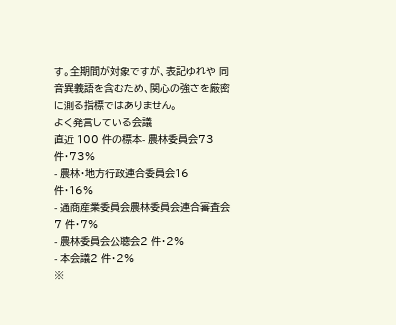す。全期間が対象ですが、表記ゆれや 同音異義語を含むため、関心の強さを厳密に測る指標ではありません。
よく発言している会議
直近 100 件の標本- 農林委員会73 件・73%
- 農林・地方行政連合委員会16 件・16%
- 通商産業委員会農林委員会連合審査会7 件・7%
- 農林委員会公聴会2 件・2%
- 本会議2 件・2%
※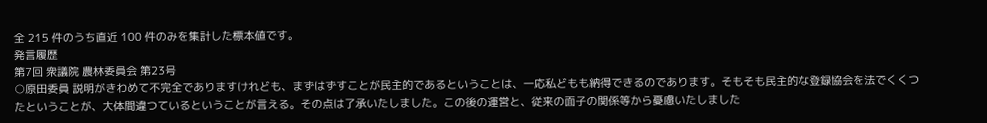全 215 件のうち直近 100 件のみを集計した標本値です。
発言履歴
第7回 衆議院 農林委員会 第23号
○原田委員 説明がきわめて不完全でありますけれども、まずはずすことが民主的であるということは、一応私どもも納得できるのであります。そもそも民主的な登録協会を法でくくつたということが、大体間違つているということが言える。その点は了承いたしました。この後の運営と、従来の面子の関係等から憂慮いたしました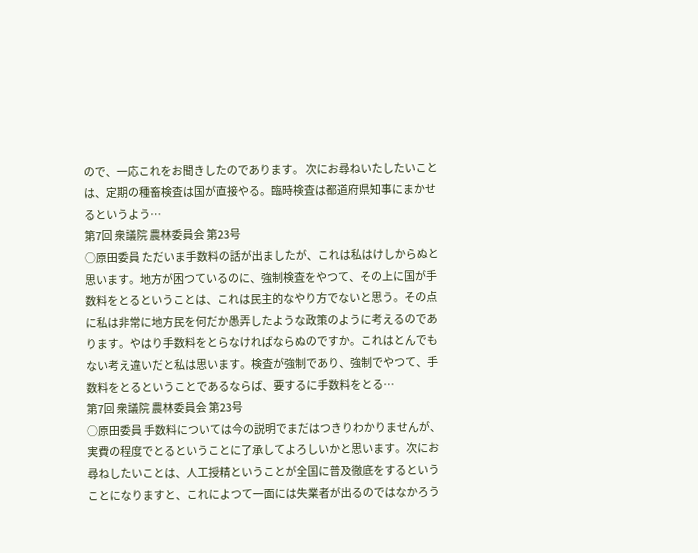ので、一応これをお聞きしたのであります。 次にお尋ねいたしたいことは、定期の種畜検査は国が直接やる。臨時検査は都道府県知事にまかせるというよう…
第7回 衆議院 農林委員会 第23号
○原田委員 ただいま手数料の話が出ましたが、これは私はけしからぬと思います。地方が困つているのに、強制検査をやつて、その上に国が手数料をとるということは、これは民主的なやり方でないと思う。その点に私は非常に地方民を何だか愚弄したような政策のように考えるのであります。やはり手数料をとらなければならぬのですか。これはとんでもない考え違いだと私は思います。検査が強制であり、強制でやつて、手数料をとるということであるならば、要するに手数料をとる…
第7回 衆議院 農林委員会 第23号
○原田委員 手数料については今の説明でまだはつきりわかりませんが、実費の程度でとるということに了承してよろしいかと思います。次にお尋ねしたいことは、人工授精ということが全国に普及徹底をするということになりますと、これによつて一面には失業者が出るのではなかろう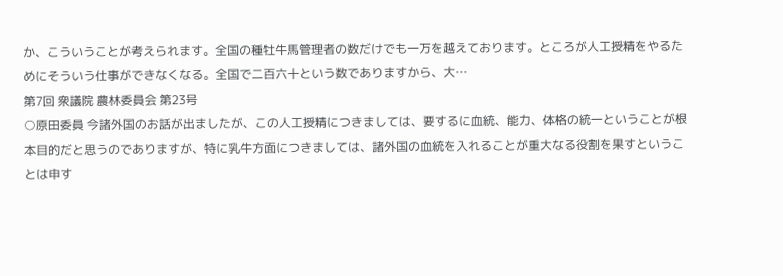か、こういうことが考えられます。全国の種牡牛馬管理者の数だけでも一万を越えております。ところが人工授精をやるためにそういう仕事ができなくなる。全国で二百六十という数でありますから、大…
第7回 衆議院 農林委員会 第23号
○原田委員 今諸外国のお話が出ましたが、この人工授精につきましては、要するに血統、能力、体格の統一ということが根本目的だと思うのでありますが、特に乳牛方面につきましては、諸外国の血統を入れることが重大なる役割を果すということは申す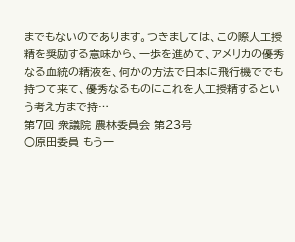までもないのであります。つきましては、この際人工授精を奨励する意味から、一歩を進めて、アメリカの優秀なる血統の精液を、何かの方法で日本に飛行機ででも持つて来て、優秀なるものにこれを人工授精するという考え方まで持…
第7回 衆議院 農林委員会 第23号
○原田委員 もう一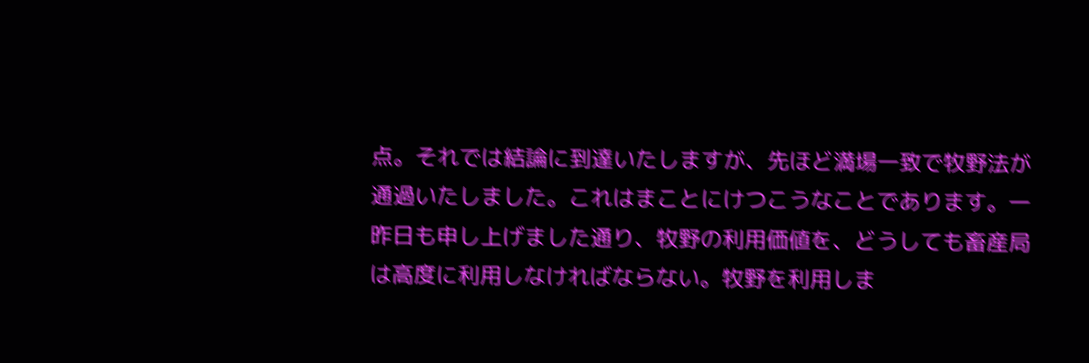点。それでは結論に到達いたしますが、先ほど満場一致で牧野法が通過いたしました。これはまことにけつこうなことであります。一昨日も申し上げました通り、牧野の利用価値を、どうしても畜産局は高度に利用しなければならない。牧野を利用しま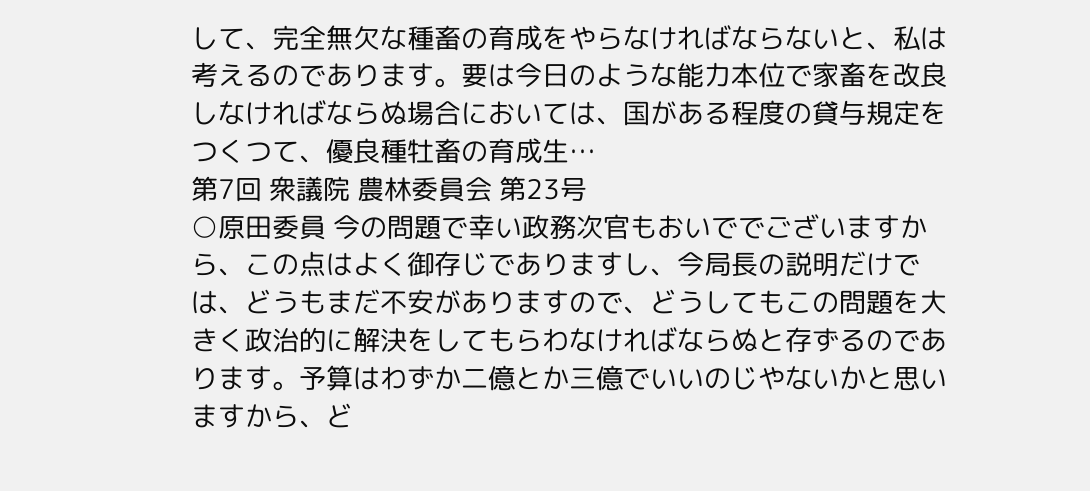して、完全無欠な種畜の育成をやらなければならないと、私は考えるのであります。要は今日のような能力本位で家畜を改良しなければならぬ場合においては、国がある程度の貸与規定をつくつて、優良種牡畜の育成生…
第7回 衆議院 農林委員会 第23号
○原田委員 今の問題で幸い政務次官もおいででございますから、この点はよく御存じでありますし、今局長の説明だけでは、どうもまだ不安がありますので、どうしてもこの問題を大きく政治的に解決をしてもらわなければならぬと存ずるのであります。予算はわずか二億とか三億でいいのじやないかと思いますから、ど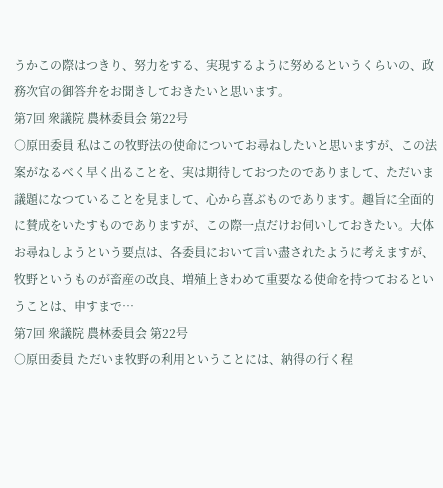うかこの際はつきり、努力をする、実現するように努めるというくらいの、政務次官の御答弁をお聞きしておきたいと思います。
第7回 衆議院 農林委員会 第22号
○原田委員 私はこの牧野法の使命についてお尋ねしたいと思いますが、この法案がなるべく早く出ることを、実は期待しておつたのでありまして、ただいま議題になつていることを見まして、心から喜ぶものであります。趣旨に全面的に賛成をいたすものでありますが、この際一点だけお伺いしておきたい。大体お尋ねしようという要点は、各委員において言い盡されたように考えますが、牧野というものが畜産の改良、増殖上きわめて重要なる使命を持つておるということは、申すまで…
第7回 衆議院 農林委員会 第22号
○原田委員 ただいま牧野の利用ということには、納得の行く程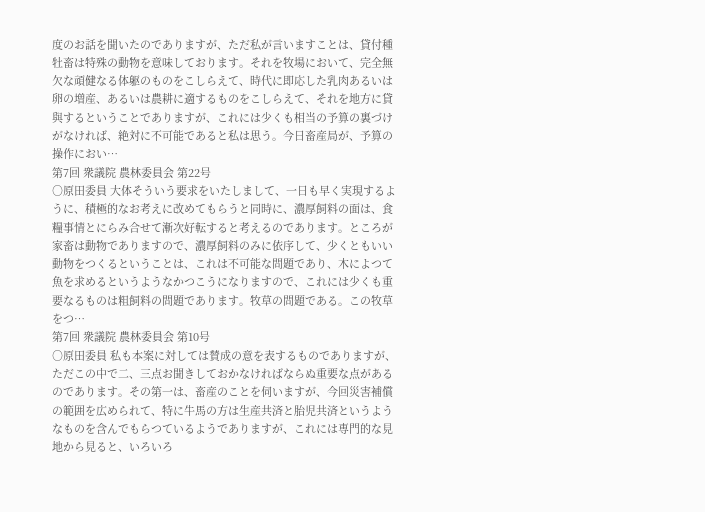度のお話を聞いたのでありますが、ただ私が言いますことは、貸付種牡畜は特殊の動物を意味しております。それを牧場において、完全無欠な頑健なる体躯のものをこしらえて、時代に即応した乳肉あるいは卵の増産、あるいは農耕に適するものをこしらえて、それを地方に貸與するということでありますが、これには少くも相当の予算の裏づけがなければ、絶対に不可能であると私は思う。今日畜産局が、予算の操作におい…
第7回 衆議院 農林委員会 第22号
○原田委員 大体そういう要求をいたしまして、一日も早く実現するように、積極的なお考えに改めてもらうと同時に、濃厚飼料の面は、食糧事情とにらみ合せて漸次好転すると考えるのであります。ところが家畜は動物でありますので、濃厚飼料のみに依序して、少くともいい動物をつくるということは、これは不可能な問題であり、木によつて魚を求めるというようなかつこうになりますので、これには少くも重要なるものは粗飼料の問題であります。牧草の問題である。この牧草をつ…
第7回 衆議院 農林委員会 第10号
○原田委員 私も本案に対しては賛成の意を表するものでありますが、ただこの中で二、三点お聞きしておかなければならぬ重要な点があるのであります。その第一は、畜産のことを伺いますが、今回災害補償の範囲を広められて、特に牛馬の方は生産共済と胎児共済というようなものを含んでもらつているようでありますが、これには専門的な見地から見ると、いろいろ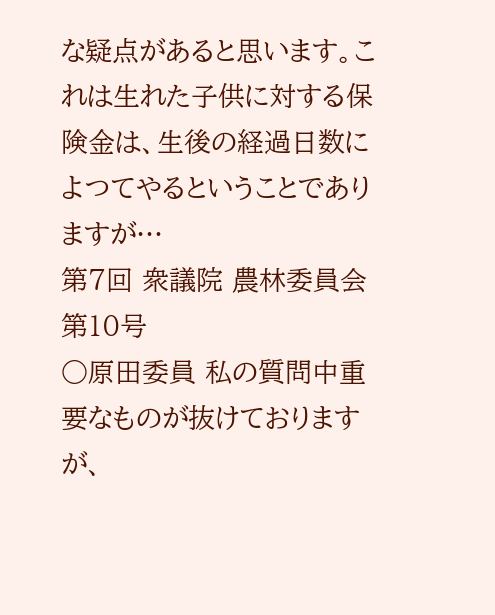な疑点があると思います。これは生れた子供に対する保険金は、生後の経過日数によつてやるということでありますが…
第7回 衆議院 農林委員会 第10号
○原田委員 私の質問中重要なものが抜けておりますが、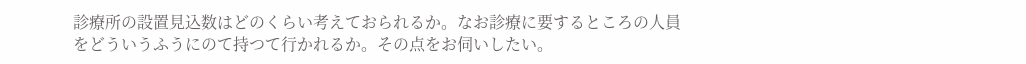診療所の設置見込数はどのくらい考えておられるか。なお診療に要するところの人員をどういうふうにのて持つて行かれるか。その点をお伺いしたい。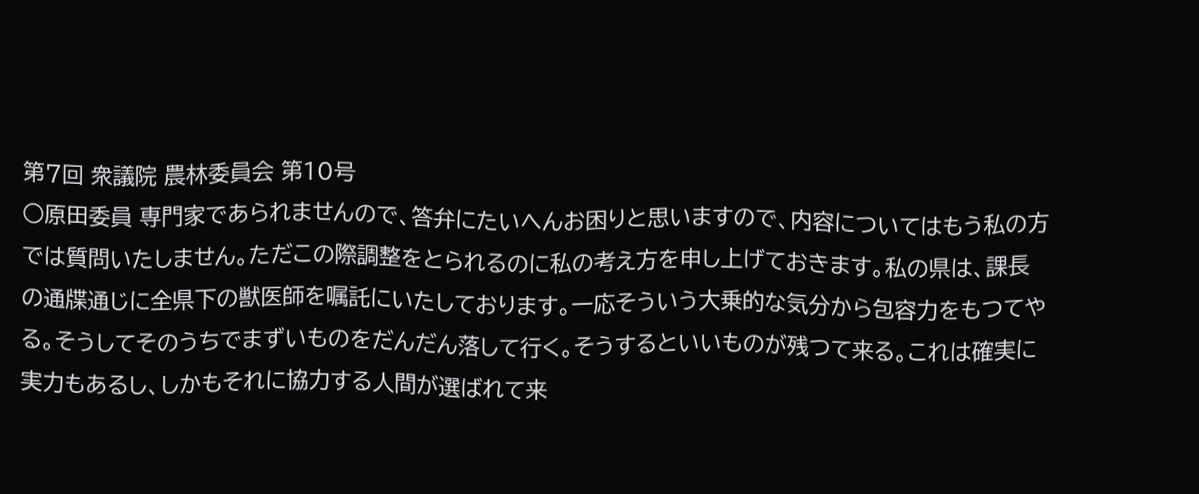第7回 衆議院 農林委員会 第10号
○原田委員 専門家であられませんので、答弁にたいへんお困りと思いますので、内容についてはもう私の方では質問いたしません。ただこの際調整をとられるのに私の考え方を申し上げておきます。私の県は、課長の通牒通じに全県下の獣医師を嘱託にいたしております。一応そういう大乗的な気分から包容力をもつてやる。そうしてそのうちでまずいものをだんだん落して行く。そうするといいものが残つて来る。これは確実に実力もあるし、しかもそれに協力する人間が選ばれて来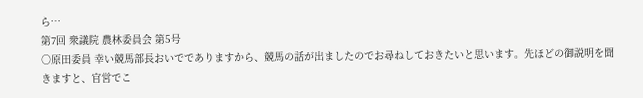ら…
第7回 衆議院 農林委員会 第5号
○原田委員 幸い競馬部長おいででありますから、競馬の話が出ましたのでお尋ねしておきたいと思います。先ほどの御説明を聞きますと、官営でこ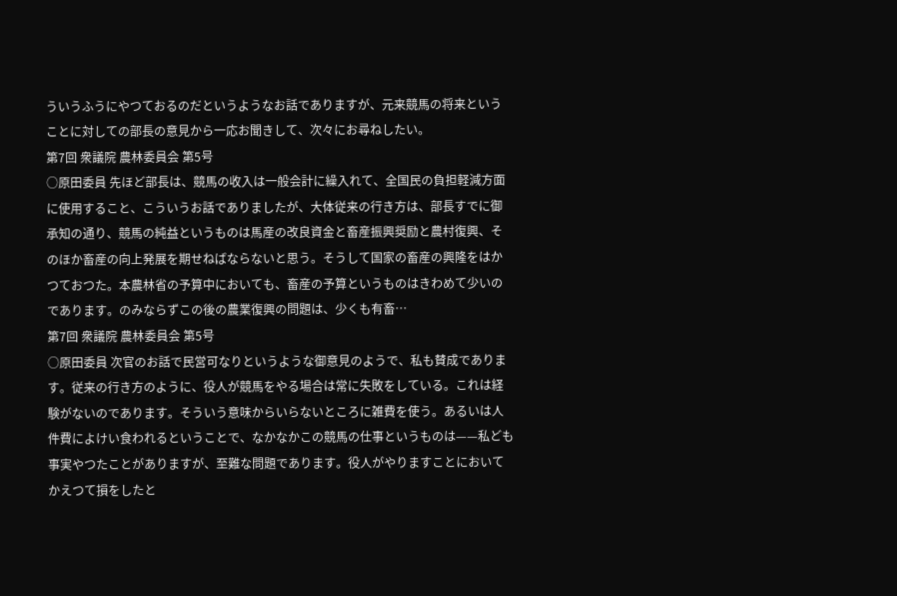ういうふうにやつておるのだというようなお話でありますが、元来競馬の将来ということに対しての部長の意見から一応お聞きして、次々にお尋ねしたい。
第7回 衆議院 農林委員会 第5号
○原田委員 先ほど部長は、競馬の收入は一般会計に繰入れて、全国民の負担軽減方面に使用すること、こういうお話でありましたが、大体従来の行き方は、部長すでに御承知の通り、競馬の純益というものは馬産の改良資金と畜産振興奨励と農村復興、そのほか畜産の向上発展を期せねばならないと思う。そうして国家の畜産の興隆をはかつておつた。本農林省の予算中においても、畜産の予算というものはきわめて少いのであります。のみならずこの後の農業復興の問題は、少くも有畜…
第7回 衆議院 農林委員会 第5号
○原田委員 次官のお話で民営可なりというような御意見のようで、私も賛成であります。従来の行き方のように、役人が競馬をやる場合は常に失敗をしている。これは経験がないのであります。そういう意味からいらないところに雑費を使う。あるいは人件費によけい食われるということで、なかなかこの競馬の仕事というものは——私ども事実やつたことがありますが、至難な問題であります。役人がやりますことにおいてかえつて損をしたと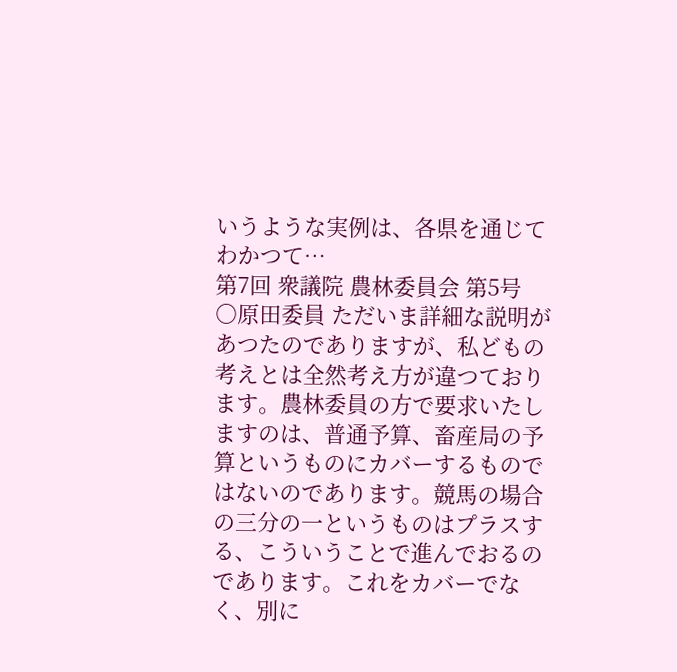いうような実例は、各県を通じてわかつて…
第7回 衆議院 農林委員会 第5号
○原田委員 ただいま詳細な説明があつたのでありますが、私どもの考えとは全然考え方が違つております。農林委員の方で要求いたしますのは、普通予算、畜産局の予算というものにカバーするものではないのであります。競馬の場合の三分の一というものはプラスする、こういうことで進んでおるのであります。これをカバーでなく、別に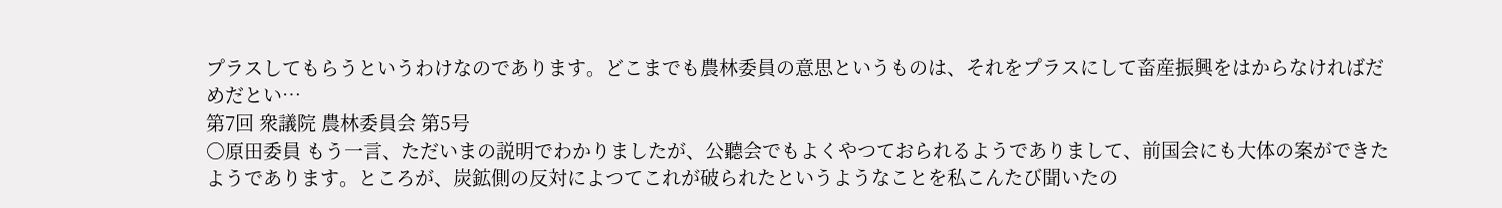プラスしてもらうというわけなのであります。どこまでも農林委員の意思というものは、それをプラスにして畜産振興をはからなければだめだとい…
第7回 衆議院 農林委員会 第5号
○原田委員 もう一言、ただいまの説明でわかりましたが、公聽会でもよくやつておられるようでありまして、前国会にも大体の案ができたようであります。ところが、炭鉱側の反対によつてこれが破られたというようなことを私こんたび聞いたの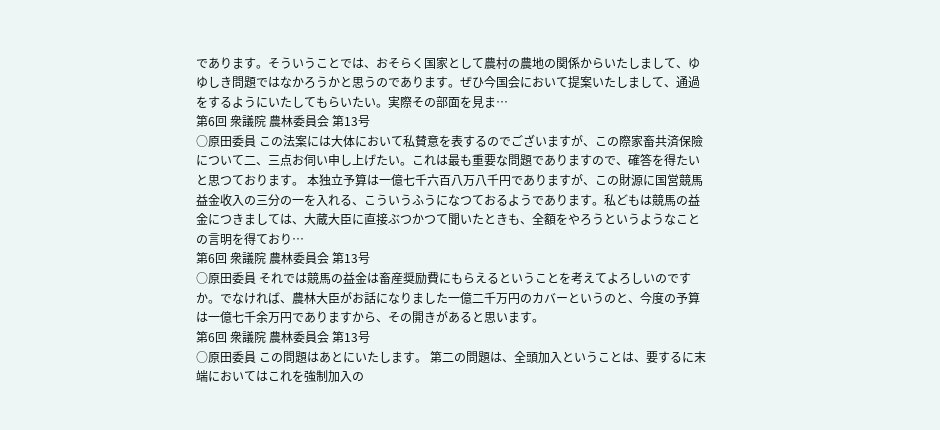であります。そういうことでは、おそらく国家として農村の農地の関係からいたしまして、ゆゆしき問題ではなかろうかと思うのであります。ぜひ今国会において提案いたしまして、通過をするようにいたしてもらいたい。実際その部面を見ま…
第6回 衆議院 農林委員会 第13号
○原田委員 この法案には大体において私賛意を表するのでございますが、この際家畜共済保險について二、三点お伺い申し上げたい。これは最も重要な問題でありますので、確答を得たいと思つております。 本独立予算は一億七千六百八万八千円でありますが、この財源に国営競馬益金收入の三分の一を入れる、こういうふうになつておるようであります。私どもは競馬の益金につきましては、大蔵大臣に直接ぶつかつて聞いたときも、全額をやろうというようなことの言明を得ており…
第6回 衆議院 農林委員会 第13号
○原田委員 それでは競馬の益金は畜産奨励費にもらえるということを考えてよろしいのですか。でなければ、農林大臣がお話になりました一億二千万円のカバーというのと、今度の予算は一億七千余万円でありますから、その開きがあると思います。
第6回 衆議院 農林委員会 第13号
○原田委員 この問題はあとにいたします。 第二の問題は、全頭加入ということは、要するに末端においてはこれを強制加入の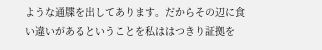ような通牒を出してあります。だからその辺に食い違いがあるということを私ははつきり証拠を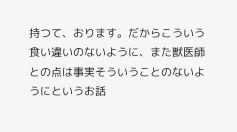持つて、おります。だからこういう食い違いのないように、また獣医師との点は事実そういうことのないようにというお話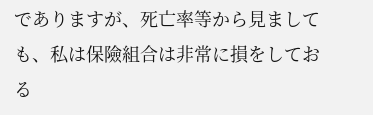でありますが、死亡率等から見ましても、私は保險組合は非常に損をしておる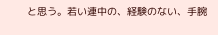と思う。若い連中の、経験のない、手腕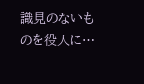識見のないものを役人に…